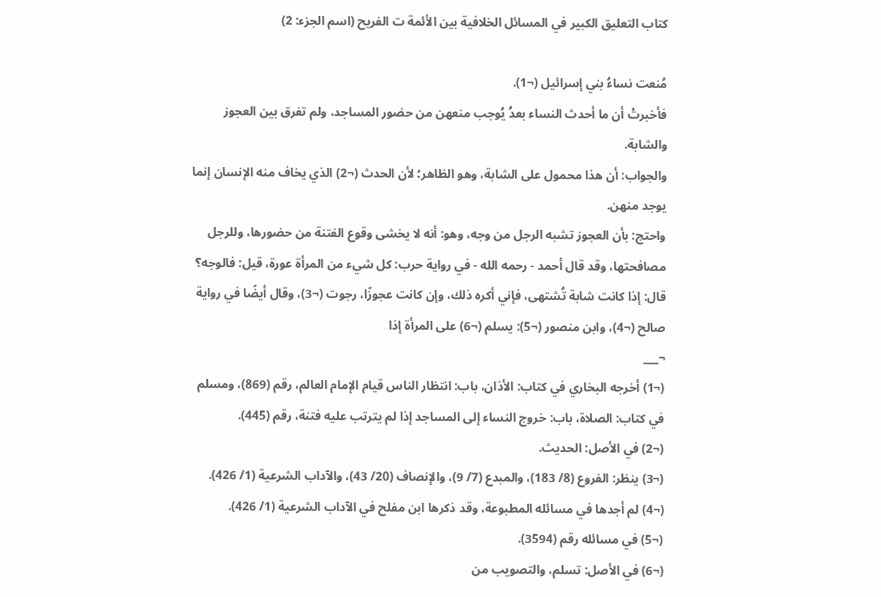كتاب التعليق الكبير في المسائل الخلافية بين الأئمة ت الفريح (اسم الجزء: 2)

مُنعت نساءُ بني إسرائيل (¬1).
فأخبرتْ أن ما أحدث النساء بعدُ يُوجب منعهن من حضور المساجد، ولم تفرق بين العجوز والشابة.
والجواب: أن هذا محمول على الشابة، وهو الظاهر؛ لأن الحدث (¬2) الذي يخاف منه الإنسان إنما يوجد منهن.
واحتج: بأن العجوز تشبه الرجل من وجه، وهو: أنه لا يخشى وقوع الفتنة من حضورها، وللرجل مصافحتها، وقد قال أحمد - رحمه الله - في رواية حرب: كل شيء من المرأة عورة، قيل: فالوجه؟ قال: إذا كانت شابة تُشتهى، فإني أكره ذلك، وإن كانت عجوزًا، رجوت (¬3)، وقال أيضًا في رواية صالح (¬4)، وابن منصور (¬5): يسلم (¬6) على المرأة إذا
¬___
(¬1) أخرجه البخاري في كتاب: الأذان، باب: انتظار الناس قيام الإمام العالم، رقم (869)، ومسلم في كتاب: الصلاة، باب: خروج النساء إلى المساجد إذا لم يترتب عليه فتنة، رقم (445).
(¬2) في الأصل: الحديث.
(¬3) ينظر: الفروع (8/ 183)، والمبدع (7/ 9)، والإنصاف (20/ 43)، والآداب الشرعية (1/ 426).
(¬4) لم أجدها في مسائله المطبوعة، وقد ذكرها ابن مفلح في الآداب الشرعية (1/ 426).
(¬5) في مسائله رقم (3594).
(¬6) في الأصل: تسلم، والتصويب من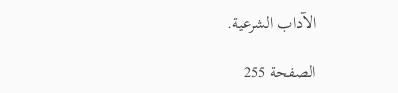الآداب الشرعية.

الصفحة 255